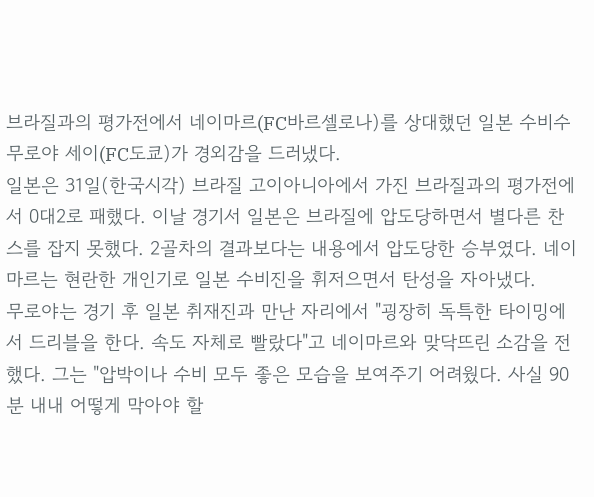브라질과의 평가전에서 네이마르(FC바르셀로나)를 상대했던 일본 수비수 무로야 세이(FC도쿄)가 경외감을 드러냈다.
일본은 31일(한국시각) 브라질 고이아니아에서 가진 브라질과의 평가전에서 0대2로 패했다. 이날 경기서 일본은 브라질에 압도당하면서 별다른 찬스를 잡지 못했다. 2골차의 결과보다는 내용에서 압도당한 승부였다. 네이마르는 현란한 개인기로 일본 수비진을 휘저으면서 탄성을 자아냈다.
무로야는 경기 후 일본 취재진과 만난 자리에서 "굉장히 독특한 타이밍에서 드리블을 한다. 속도 자체로 빨랐다"고 네이마르와 맞닥뜨린 소감을 전했다. 그는 "압박이나 수비 모두 좋은 모습을 보여주기 어려웠다. 사실 90분 내내 어떻게 막아야 할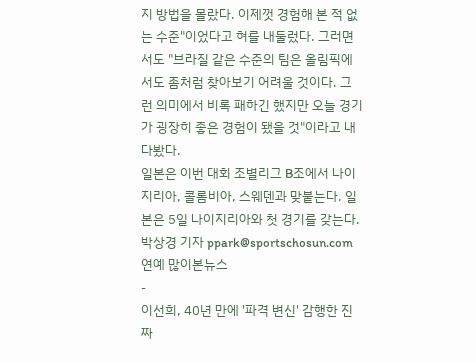지 방법을 몰랐다. 이제껏 경험해 본 적 없는 수준"이었다고 혀를 내둘렀다. 그러면서도 "브라질 같은 수준의 팀은 올림픽에서도 좀처럼 찾아보기 어려울 것이다. 그런 의미에서 비록 패하긴 했지만 오늘 경기가 굉장히 좋은 경험이 됐을 것"이라고 내다봤다.
일본은 이번 대회 조별리그 B조에서 나이지리아, 콜롬비아, 스웨덴과 맞붙는다. 일본은 5일 나이지리아와 첫 경기를 갖는다.
박상경 기자 ppark@sportschosun.com
연예 많이본뉴스
-
이선희, 40년 만에 '파격 변신' 감행한 진짜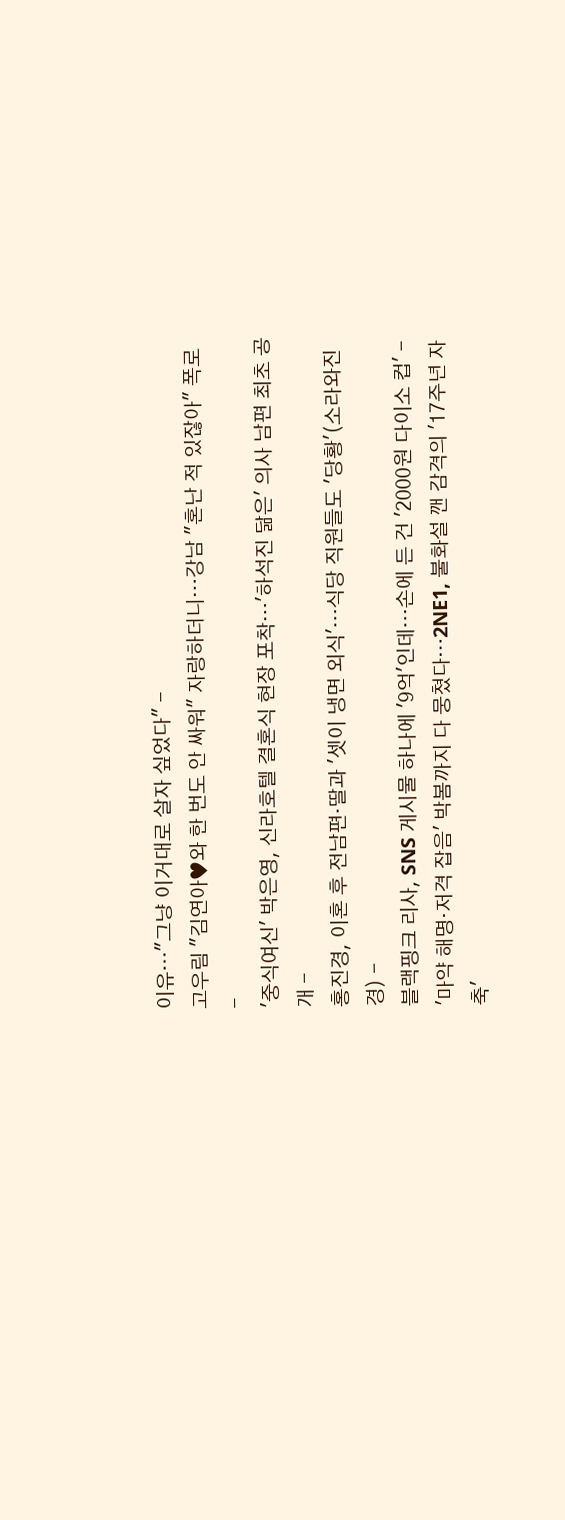이유…"그냥 이거대로 살자 싶었다" -
고우림 "김연아♥와 한 번도 안 싸워" 자랑하더니…강남 "혼난 적 있잖아" 폭로 -
'중식여신' 박은영, 신라호텔 결혼식 현장 포착…'하석진 닮은' 의사 남편 최초 공개 -
홍진경, 이혼 후 전남편·딸과 '셋이 냉면 외식'…식당 직원들도 '당황'(소라와진경) -
블랙핑크 리사, SNS 게시물 하나에 '9억'인데…손에 든 건 '2000원 다이소 컵' -
'마약 해명·저격 잡음' 박봄까지 다 뭉쳤다…2NE1, 불화설 깬 감격의 '17주년 자축'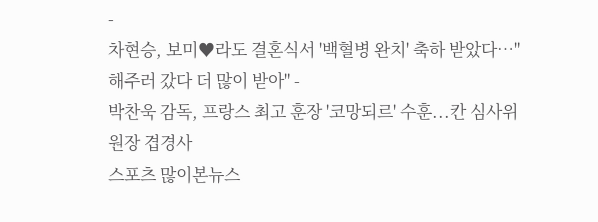-
차현승, 보미♥라도 결혼식서 '백혈병 완치' 축하 받았다…"해주러 갔다 더 많이 받아" -
박찬욱 감독, 프랑스 최고 훈장 '코망되르' 수훈...칸 심사위원장 겹경사
스포츠 많이본뉴스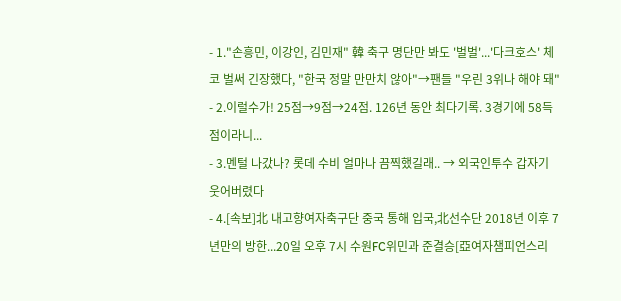- 1."손흥민, 이강인, 김민재" 韓 축구 명단만 봐도 '벌벌'...'다크호스' 체코 벌써 긴장했다, "한국 정말 만만치 않아"→팬들 "우린 3위나 해야 돼"
- 2.이럴수가! 25점→9점→24점. 126년 동안 최다기록. 3경기에 58득점이라니...
- 3.멘털 나갔나? 롯데 수비 얼마나 끔찍했길래.. → 외국인투수 갑자기 웃어버렸다
- 4.[속보]北 내고향여자축구단 중국 통해 입국,北선수단 2018년 이후 7년만의 방한...20일 오후 7시 수원FC위민과 준결승[亞여자챔피언스리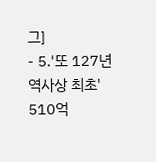그]
- 5.'또 127년 역사상 최초' 510억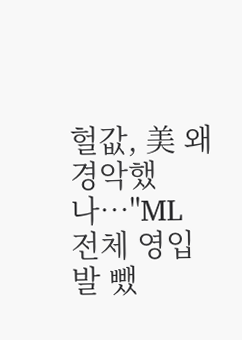헐값, 美 왜 경악했나…"ML 전체 영입 발 뺐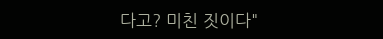다고? 미친 짓이다"